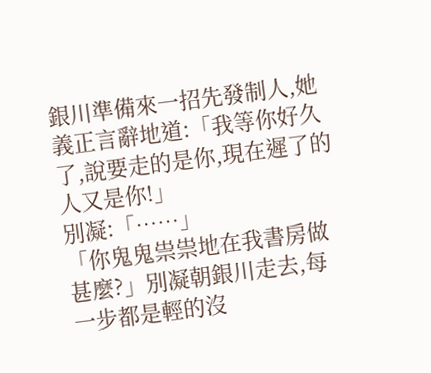銀川準備來一招先發制人,她義正言辭地道:「我等你好久了,說要走的是你,現在遲了的人又是你!」
別凝:「……」
「你鬼鬼祟祟地在我書房做甚麼?」別凝朝銀川走去,每一步都是輕的沒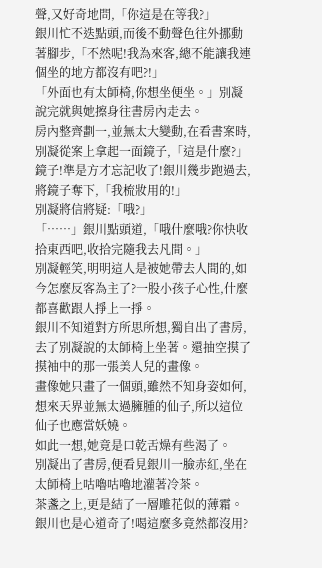聲,又好奇地問,「你這是在等我?」
銀川忙不迭點頭,而後不動聲色往外挪動著腳步,「不然呢!我為來客,總不能讓我連個坐的地方都沒有吧?!」
「外面也有太師椅,你想坐便坐。」別凝說完就與她擦身往書房內走去。
房內整齊劃一,並無太大變動,在看書案時,別凝從案上拿起一面鏡子,「這是什麼?」
鏡子!準是方才忘記收了!銀川幾步跑過去,將鏡子奪下,「我梳妝用的!」
別凝將信將疑:「哦?」
「……」銀川點頭道,「哦什麼哦?你快收拾東西吧,收拾完隨我去凡間。」
別凝輕笑,明明這人是被她帶去人間的,如今怎麼反客為主了?一股小孩子心性,什麼都喜歡跟人掙上一掙。
銀川不知道對方所思所想,獨自出了書房,去了別凝說的太師椅上坐著。還抽空摸了摸袖中的那一張美人兒的畫像。
畫像她只畫了一個頭,雖然不知身姿如何,想來天界並無太過臃腫的仙子,所以這位仙子也應當妖嬈。
如此一想,她竟是口乾舌燥有些渴了。
別凝出了書房,便看見銀川一臉赤紅,坐在太師椅上咕嚕咕嚕地灌著冷茶。
茶盞之上,更是結了一層雕花似的薄霜。
銀川也是心道奇了!喝這麼多竟然都沒用?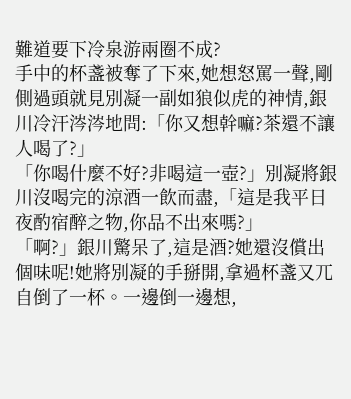難道要下冷泉游兩圈不成?
手中的杯盞被奪了下來,她想怒罵一聲,剛側過頭就見別凝一副如狼似虎的神情,銀川冷汗涔涔地問:「你又想幹嘛?茶還不讓人喝了?」
「你喝什麼不好?非喝這一壺?」別凝將銀川沒喝完的涼酒一飲而盡,「這是我平日夜酌宿醉之物,你品不出來嗎?」
「啊?」銀川驚呆了,這是酒?她還沒償出個味呢!她將別凝的手掰開,拿過杯盞又兀自倒了一杯。一邊倒一邊想,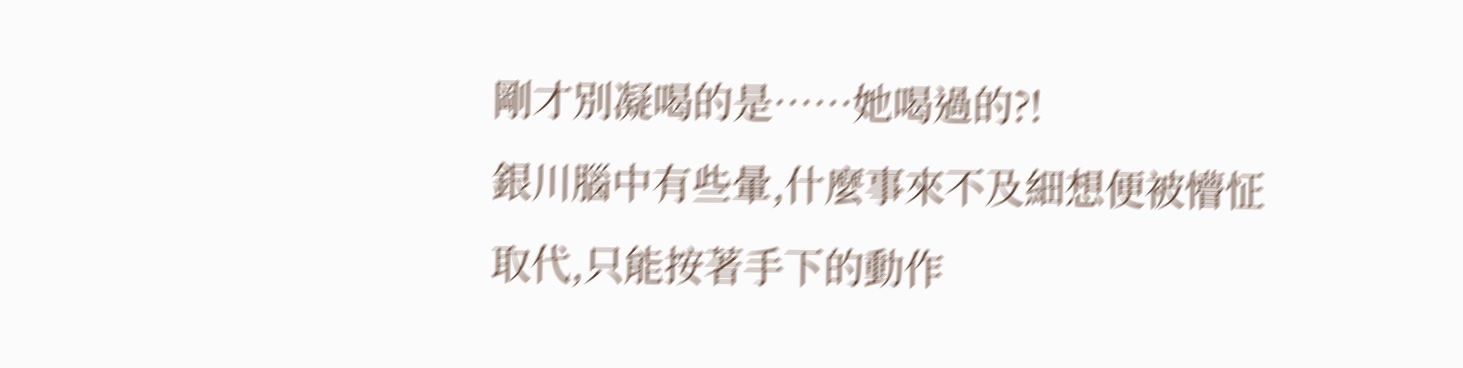剛才別凝喝的是……她喝過的?!
銀川腦中有些暈,什麼事來不及細想便被懵怔取代,只能按著手下的動作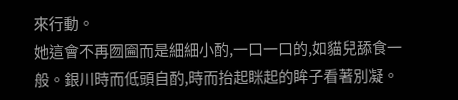來行動。
她這會不再囫圇而是細細小酌,一口一口的,如貓兒舔食一般。銀川時而低頭自酌,時而抬起眯起的眸子看著別凝。